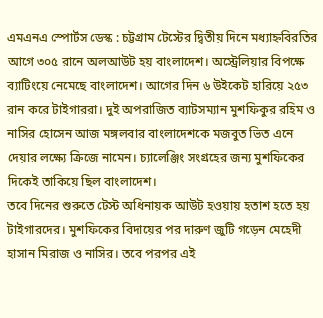এমএনএ স্পোর্টস ডেস্ক : চট্টগ্রাম টেস্টের দ্বিতীয় দিনে মধ্যাহ্নবিরতির আগে ৩০৫ রানে অলআউট হয় বাংলাদেশ। অস্ট্রেলিয়ার বিপক্ষে ব্যাটিংয়ে নেমেছে বাংলাদেশ। আগের দিন ৬ উইকেট হারিয়ে ২৫৩ রান করে টাইগাররা। দুই অপরাজিত ব্যাটসম্যান মুশফিকুর রহিম ও নাসির হোসেন আজ মঙ্গলবার বাংলাদেশকে মজবুত ভিত এনে দেয়ার লক্ষ্যে ক্রিজে নামেন। চ্যালেঞ্জিং সংগ্রহের জন্য মুশফিকের দিকেই তাকিয়ে ছিল বাংলাদেশ।
তবে দিনের শুরুতে টেস্ট অধিনায়ক আউট হওয়ায় হতাশ হতে হয় টাইগারদের। মুশফিকের বিদায়ের পর দারুণ জুটি গড়েন মেহেদী হাসান মিরাজ ও নাসির। তবে পরপর এই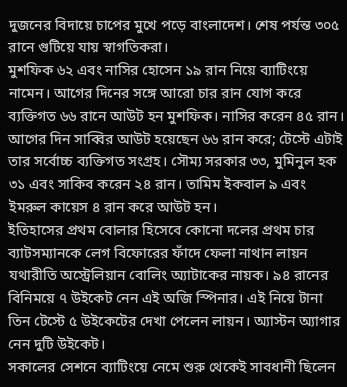দুজনের বিদায়ে চাপের মুখে পড়ে বাংলাদেশ। শেষ পর্যন্ত ৩০৫ রানে গুটিয়ে যায় স্বাগতিকরা।
মুশফিক ৬২ এবং নাসির হোসেন ১৯ রান নিয়ে ব্যাটিংয়ে নামেন। আগের দিনের সঙ্গে আরো চার রান যোগ করে ব্যক্তিগত ৬৬ রানে আউট হন মুশফিক। নাসির করেন ৪৫ রান।
আগের দিন সাব্বির আউট হয়েছেন ৬৬ রান করে; টেস্টে এটাই তার সর্বোচ্চ ব্যক্তিগত সংগ্রহ। সৌম্য সরকার ৩৩, মুমিনুল হক ৩১ এবং সাকিব করেন ২৪ রান। তামিম ইকবাল ৯ এবং ইমরুল কায়েস ৪ রান করে আউট হন।
ইতিহাসের প্রথম বোলার হিসেবে কোনো দলের প্রথম চার ব্যাটসম্যানকে লেগ বিফোরের ফাঁদে ফেলা নাথান লায়ন যথারীতি অস্ট্রেলিয়ান বোলিং অ্যাটাকের নায়ক। ৯৪ রানের বিনিময়ে ৭ উইকেট নেন এই অজি স্পিনার। এই নিয়ে টানা তিন টেস্টে ৫ উইকেটের দেখা পেলেন লায়ন। অ্যাস্টন অ্যাগার নেন দুটি উইকেট।
সকালের সেশনে ব্যাটিংয়ে নেমে শুরু থেকেই সাবধানী ছিলেন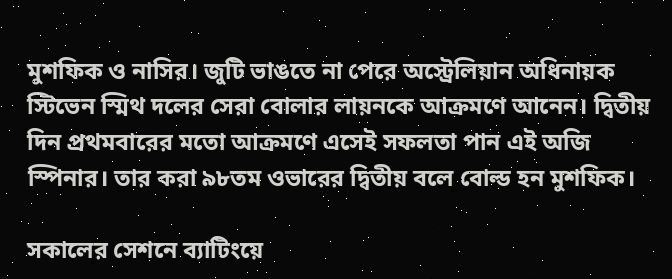মুশফিক ও নাসির। জুটি ভাঙতে না পেরে অস্ট্রেলিয়ান অধিনায়ক স্টিভেন স্মিথ দলের সেরা বোলার লায়নকে আক্রমণে আনেন। দ্বিতীয় দিন প্রথমবারের মতো আক্রমণে এসেই সফলতা পান এই অজি স্পিনার। তার করা ৯৮তম ওভারের দ্বিতীয় বলে বোল্ড হন মুশফিক।

সকালের সেশনে ব্যাটিংয়ে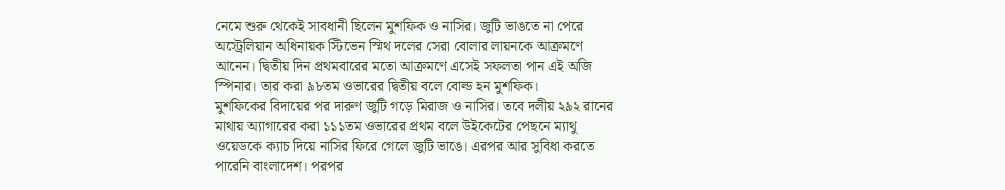নেমে শুরু থেকেই সাবধানী ছিলেন মুশফিক ও নাসির। জুটি ভাঙতে না পেরে অস্ট্রেলিয়ান অধিনায়ক স্টিভেন স্মিথ দলের সেরা বোলার লায়নকে আক্রমণে আনেন। দ্বিতীয় দিন প্রথমবারের মতো আক্রমণে এসেই সফলতা পান এই অজি স্পিনার। তার করা ৯৮তম ওভারের দ্বিতীয় বলে বোল্ড হন মুশফিক।
মুশফিকের বিদায়ের পর দারুণ জুটি গড়ে মিরাজ ও নাসির। তবে দলীয় ২৯২ রানের মাথায় অ্যাগারের করা ১১১তম ওভারের প্রথম বলে উইকেটের পেছনে ম্যাথু ওয়েডকে ক্যাচ দিয়ে নাসির ফিরে গেলে জুটি ভাঙে। এরপর আর সুবিধা করতে পারেনি বাংলাদেশ। পরপর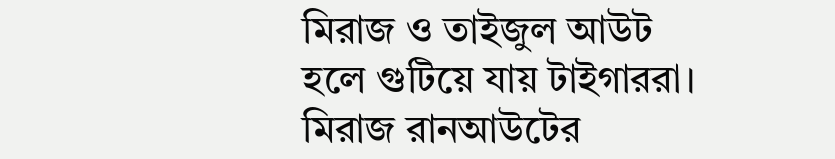মিরাজ ও তাইজুল আউট হলে গুটিয়ে যায় টাইগাররা। মিরাজ রানআউটের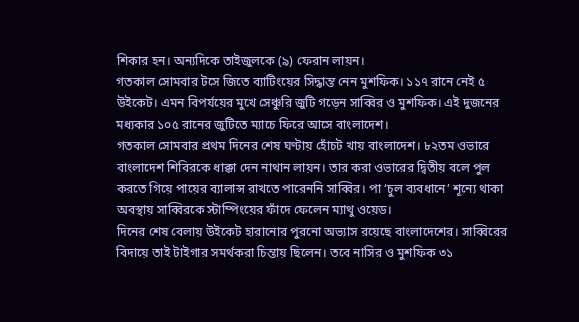শিকার হন। অন্যদিকে তাইজুলকে (৯) ফেরান লায়ন।
গতকাল সোমবার টসে জিতে ব্যাটিংয়ের সিদ্ধান্ত নেন মুশফিক। ১১৭ রানে নেই ৫ উইকেট। এমন বিপর্যয়ের মুখে সেঞ্চুরি জুটি গড়েন সাব্বির ও মুশফিক। এই দুজনের মধ্যকার ১০৫ রানের জুটিতে ম্যাচে ফিরে আসে বাংলাদেশ।
গতকাল সোমবার প্রথম দিনের শেষ ঘণ্টায় হোঁচট খায় বাংলাদেশ। ৮২তম ওভারে বাংলাদেশ শিবিরকে ধাক্কা দেন নাথান লায়ন। তার করা ওভারের দ্বিতীয় বলে পুল করতে গিয়ে পায়ের ব্যালান্স রাখতে পারেননি সাব্বির। পা ‘চুল ব্যবধানে’ শূন্যে থাকা অবস্থায় সাব্বিরকে স্টাম্পিংয়ের ফাঁদে ফেলেন ম্যাথু ওয়েড।
দিনের শেষ বেলায় উইকেট হারানোর পুরনো অভ্যাস রয়েছে বাংলাদেশের। সাব্বিরের বিদায়ে তাই টাইগার সমর্থকরা চিন্তায় ছিলেন। তবে নাসির ও মুশফিক ৩১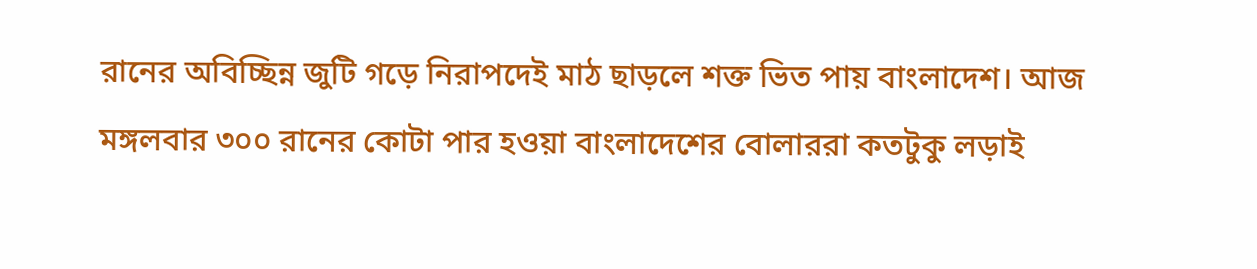রানের অবিচ্ছিন্ন জুটি গড়ে নিরাপদেই মাঠ ছাড়লে শক্ত ভিত পায় বাংলাদেশ। আজ মঙ্গলবার ৩০০ রানের কোটা পার হওয়া বাংলাদেশের বোলাররা কতটুকু লড়াই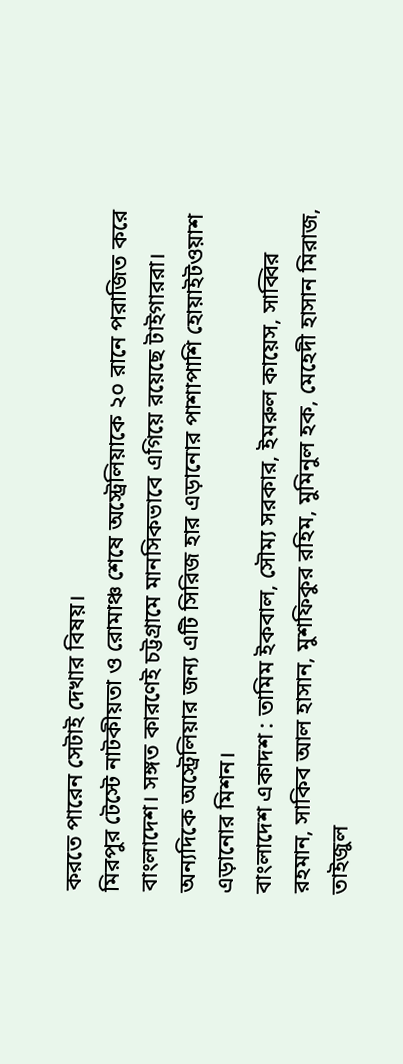করতে পারেন সেটাই দেখার বিষয়।
মিরপুর টেস্টে নাটকীয়তা ও রোমাঞ্চ শেষে অস্ট্রেলিয়াকে ২০ রানে পরাজিত করে বাংলাদেশ। সঙ্গত কারণেই চট্টগ্রামে মানসিকভাবে এগিয়ে রয়েছে টাইগাররা। অন্যদিকে অস্ট্রেলিয়ার জন্য এটি সিরিজ হার এড়ানোর পাশাপাশি হোয়াইটওয়াশ এড়ানোর মিশন।
বাংলাদেশ একাদশ : তামিম ইকবাল, সৌম্য সরকার, ইমরুল কায়েস, সাব্বির রহমান, সাকিব আল হাসান, মুশফিকুর রহিম, মুমিনুল হক, মেহেদী হাসান মিরাজ, তাইজুল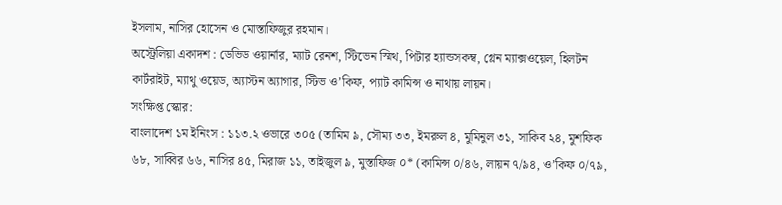ইসলাম, নাসির হোসেন ও মোস্তাফিজুর রহমান।
অস্ট্রেলিয়া একাদশ : ডেভিড ওয়ার্নার, ম্যাট রেনশ, স্টিভেন স্মিথ, পিটার হ্যান্ডসকম্ব, গ্লেন ম্যাক্সওয়েল, হিলটন কার্টরাইট, ম্যাথু ওয়েড, অ্যাস্টন অ্যাগার, স্টিভ ও’কিফ, প্যাট কামিন্স ও নাথায় লায়ন।
সংক্ষিপ্ত স্কোর:
বাংলাদেশ ১ম ইনিংস : ১১৩.২ ওভারে ৩০৫ (তামিম ৯, সৌম্য ৩৩, ইমরুল ৪, মুমিনুল ৩১, সাকিব ২৪, মুশফিক ৬৮, সাব্বির ৬৬, নাসির ৪৫, মিরাজ ১১, তাইজুল ৯, মুস্তাফিজ ০* (কামিন্স ০/৪৬, লায়ন ৭/৯৪, ও’কিফ ০/৭৯,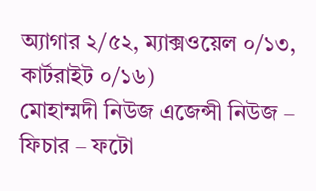অ্যাগার ২/৫২, ম্যাক্সওয়েল ০/১৩, কার্টরাইট ০/১৬)
মোহাম্মদী নিউজ এজেন্সী নিউজ – ফিচার – ফটো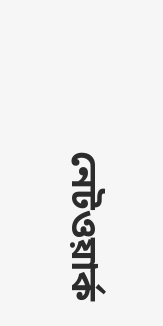নেটওয়ার্ক